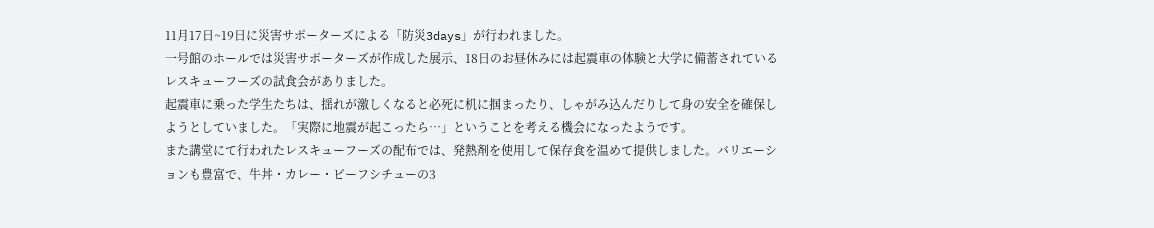11月17日~19日に災害サポーターズによる「防災3days」が行われました。
一号館のホールでは災害サポーターズが作成した展示、18日のお昼休みには起震車の体験と大学に備蓄されているレスキューフーズの試食会がありました。
起震車に乗った学生たちは、揺れが激しくなると必死に机に掴まったり、しゃがみ込んだりして身の安全を確保しようとしていました。「実際に地震が起こったら…」ということを考える機会になったようです。
また講堂にて行われたレスキューフーズの配布では、発熱剤を使用して保存食を温めて提供しました。バリエーションも豊富で、牛丼・カレー・ビーフシチューの3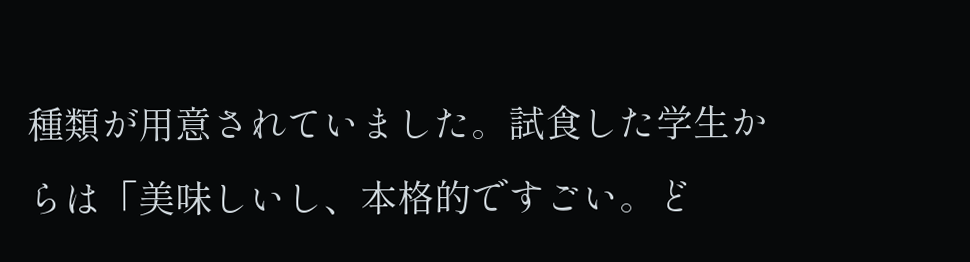種類が用意されていました。試食した学生からは「美味しいし、本格的ですごい。ど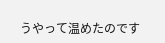うやって温めたのです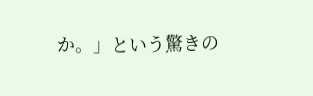か。」という驚きの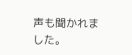声も聞かれました。